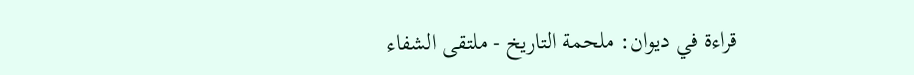قراءة في ديوان: ملحمة التاريخ - ملتقى الشفاء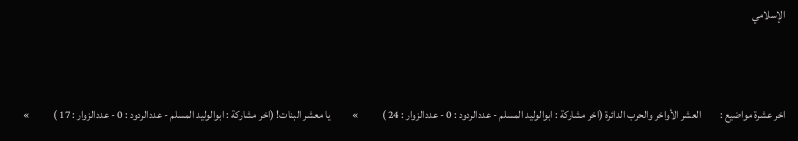الإسلامي



اخر عشرة مواضيع :         العشر الأواخر والحرب الدائرة (اخر مشاركة : ابوالوليد المسلم - عددالردود : 0 - عددالزوار : 24 )           »          يا معشر البنات! (اخر مشاركة : ابوالوليد المسلم - عددالردود : 0 - عددالزوار : 17 )           »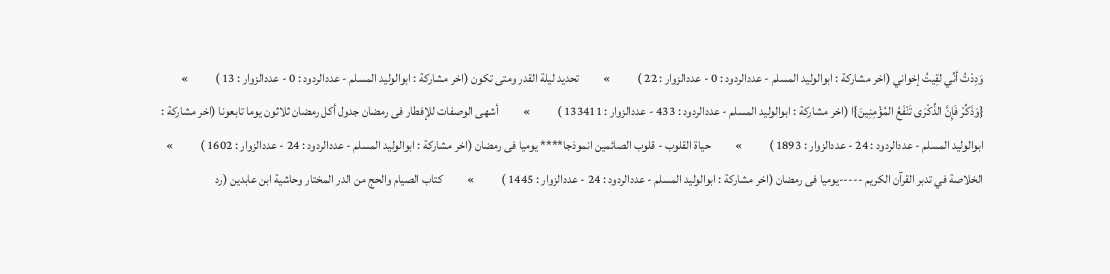وَدِدْتُ أنِّي لقِيتُ إخواني (اخر مشاركة : ابوالوليد المسلم - عددالردود : 0 - عددالزوار : 22 )           »          تحديد ليلة القدر ومتى تكون (اخر مشاركة : ابوالوليد المسلم - عددالردود : 0 - عددالزوار : 13 )           »          {وَذَكِّرْ فَإِنَّ الذِّكْرَى تَنْفَعُ المُؤْمِنِينَ}ا (اخر مشاركة : ابوالوليد المسلم - عددالردود : 433 - عددالزوار : 133411 )           »          أشهى الوصفات للإفطار فى رمضان جدول أكل رمضان ثلاثون يوما تابعونا (اخر مشاركة : ابوالوليد المسلم - عددالردود : 24 - عددالزوار : 1893 )           »          حياة القلوب - قلوب الصائمين انموذجا**** يوميا فى رمضان (اخر مشاركة : ابوالوليد المسلم - عددالردود : 24 - عددالزوار : 1602 )           »          الخلاصة في تدبر القرآن الكريم -----يوميا فى رمضان (اخر مشاركة : ابوالوليد المسلم - عددالردود : 24 - عددالزوار : 1445 )           »          كتاب الصيام والحج من الدر المختار وحاشية ابن عابدين (رد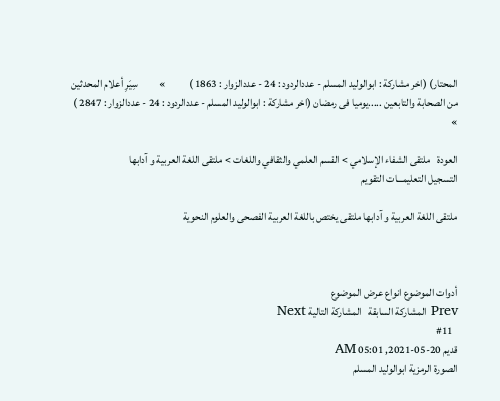المحتار) (اخر مشاركة : ابوالوليد المسلم - عددالردود : 24 - عددالزوار : 1863 )           »          سِيَرِ أعلام المحدثين من الصحابة والتابعين .....يوميا فى رمضان (اخر مشاركة : ابوالوليد المسلم - عددالردود : 24 - عددالزوار : 2847 )           »

العودة   ملتقى الشفاء الإسلامي > القسم العلمي والثقافي واللغات > ملتقى اللغة العربية و آدابها
التسجيل التعليمـــات التقويم

ملتقى اللغة العربية و آدابها ملتقى يختص باللغة العربية الفصحى والعلوم النحوية



أدوات الموضوع انواع عرض الموضوع
Prev المشاركة السابقة   المشاركة التالية Next
  #11
قديم 20-05-2021, 05:01 AM
الصورة الرمزية ابوالوليد المسلم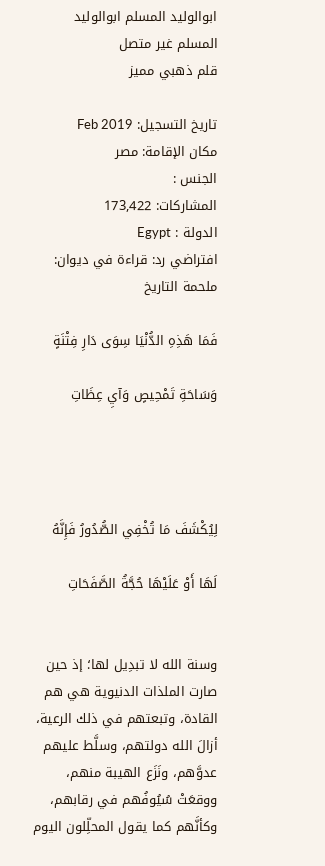ابوالوليد المسلم ابوالوليد المسلم غير متصل
قلم ذهبي مميز

تاريخ التسجيل: Feb 2019
مكان الإقامة: مصر
الجنس :
المشاركات: 173,422
الدولة : Egypt
افتراضي رد: قراءة في ديوان: ملحمة التاريخ

فَمَا هَذِهِ الدُّنْيَا سِوَى دَارِ فِتْنَةٍ

وَسَاحَةِ تَمْحِيصٍ وَآيِ عِظَاتِ




لِيُكْشَفَ مَا تُخْفِي الصُّدُورُ فَإِنَّهُ

لَهَا أَوْ عَلَيْهَا حُجَّةُ الصَّفَحَاتِ


وسنة الله لا تبدِيل لها؛ إذ حين صارت الملذات الدنيوية هي هم القادة، وتبعتهم في ذلك الرعية، أزالَ الله دولتهم، وسلَّط عليهم عدوَّهم، ونَزَع الهيبة منهم، ووقعَتْ سُيُوفُهم في رقابهم، وكأنَّهم كما يقول المحلِّلون اليوم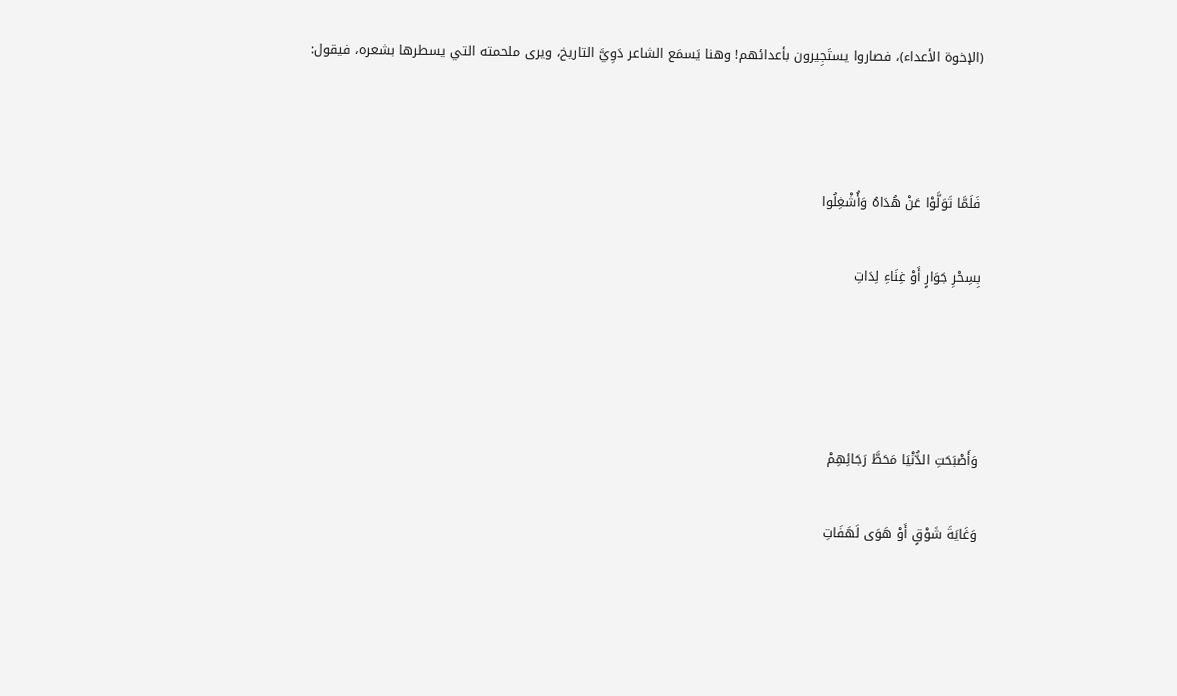(الإخوة الأعداء)، فصاروا يستَجِيرون بأعدائهم! وهنا يَسمَع الشاعر دَوِيَّ التاريخ، ويرى ملحمته التي يسطرها بشعره، فيقول:



فَلَمَّا تَوَلَّوْا عَنْ هُدَاهُ وَأُشْغِلُوا

بِسِحْرِ جَوَارٍ أَوْ غِنَاءِ لِدَاتِ




وَأَصْبَحَتِ الدُّنْيَا مَحَطَّ رَجَائِهِمْ

وَغَايَةَ شَوْقٍ أَوْ هَوَى لَهَفَاتِ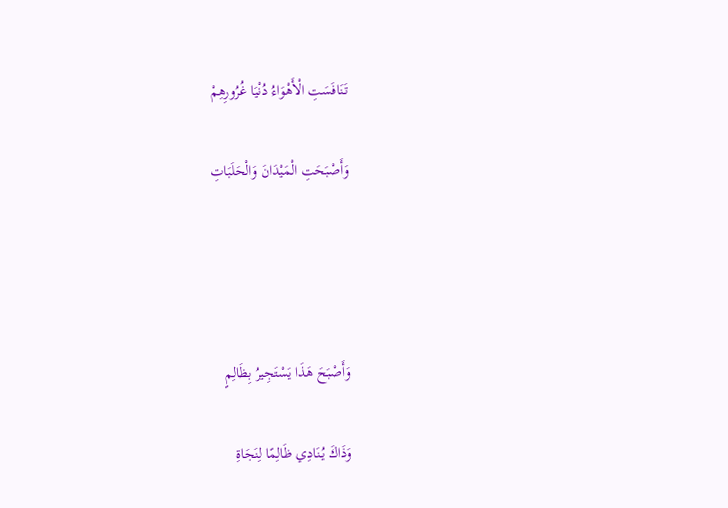تَنَافَسَتِ الْأَهْوَاءُ دُنْيَا غُرُورِهِمْ

وَأَصْبَحَتِ الْمَيْدَانَ وَالْحَلَبَاتِ




وَأَصْبَحَ هَذَا يَسْتَجِيرُ بِظَالِمٍ

وَذَاكَ يُنَادِي ظَالِمًا لِنَجَاةِ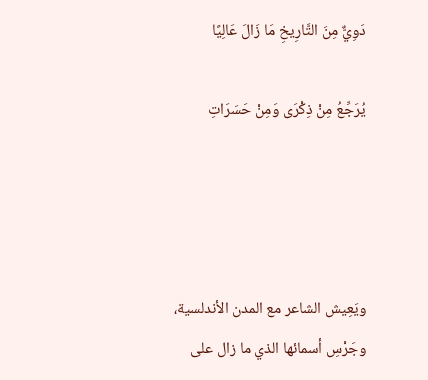دَوِيٌّ مِنَ التَّارِيخِ مَا زَالَ عَالِيًا

يُرَجِّعُ مِنْ ذِكْرَى وَمِنْ حَسَرَاتِ




ويَعِيش الشاعر مع المدن الأندلسية، وجَرْسِ أسمائها الذي ما زال على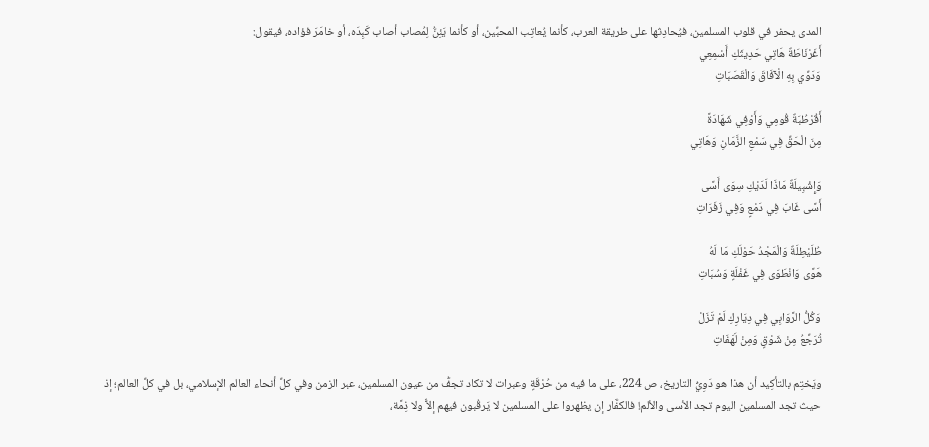المدى يحفر في قلوب المسلمين، فيُحادِثها على طريقة العرب، كأنما يُعاتِب المحبِّين، أو كأنما يَئِنُّ لِمُصاب أصاب كَبِدَه، أو خامَرَ فؤاده، فيقول:
أَغَرْنَاطَةٌ هَاتِي حَدِيثَكِ أَسْمِعِي
وَدَوِّي بِهِ الْآفَاقَ وَالْقَصَبَاتِ

أَقُرْطُبَةٌ قُومِي وَأَوْفِي شَهَادَةً
مِنَ الْحَقِّ فِي سَمْعِ الزَّمَانِ وَهَاتِي

وَإِشْبِيلَةٌ مَاذَا لَدَيْكِ سِوَى أَسًى
أَسًى غَابَ فِي دَمْعٍ وَفِي زَفَرَاتِ

طُلَيْطِلَةٌ وَالْمَجْدُ حَوْلَكِ مَا لَهُ
هَوًى وَانْطَوَى فِي غَفْلَةٍ وَسُبَاتِ

وَكُلُّ الرَّوَابِي فِي دِيَارِكِ لَمْ تَزَلْ
تُرَجِّعُ مِنْ شَوْقٍ وَمِنْ لَهَفَاتِ

ويَختِم بالتأكِيد أن هذا هو دَوِيُّ التاريخ، ص 224، على ما فيه من حُرْقَةٍ وعبرات لا تكاد تجفُّ من عيون المسلمين، عبر الزمن وفي كلِّ أنحاء العالم الإسلامي، بل في كلِّ العالم؛ إذ حيث تجد المسلمين اليوم تجد الأسى والألم! فالكفَّار إن يظهروا على المسلمين لا يَرقُبون فيهم إلاًّ ولا ذِمَّة،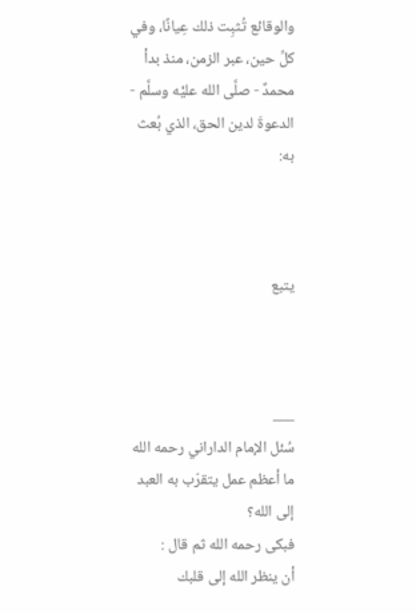والوقائع تُثبِت ذلك عِيانًا، وفي كلِّ حين، عبر الزمن، منذ بدأ محمدٌ - صلَّى الله عليْه وسلَّم - الدعوةَ لدين الحق، الذي بُعث به:



يتبع



___
سُئل الإمام الداراني رحمه الله
ما أعظم عمل يتقرّب به العبد إلى الله؟
فبكى رحمه الله ثم قال :
أن ينظر الله إلى قلبك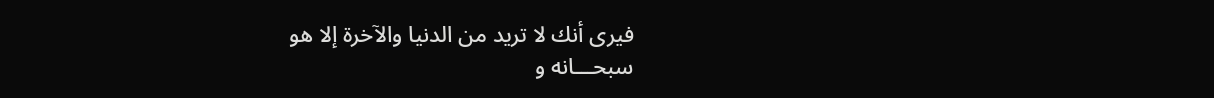فيرى أنك لا تريد من الدنيا والآخرة إلا هو
سبحـــانه و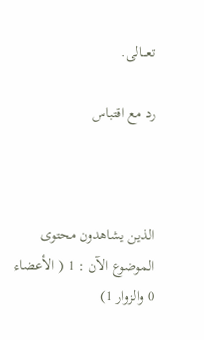تعـــالى.

رد مع اقتباس



الذين يشاهدون محتوى الموضوع الآن : 1 ( الأعضاء 0 والزوار 1)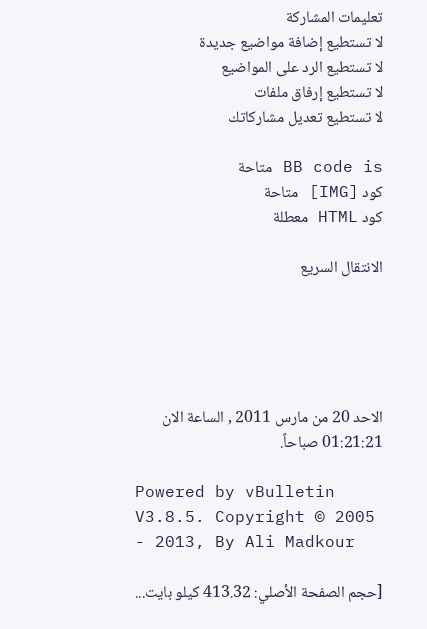تعليمات المشاركة
لا تستطيع إضافة مواضيع جديدة
لا تستطيع الرد على المواضيع
لا تستطيع إرفاق ملفات
لا تستطيع تعديل مشاركاتك

BB code is متاحة
كود [IMG] متاحة
كود HTML معطلة

الانتقال السريع





الاحد 20 من مارس 2011 , الساعة الان 01:21:21 صباحاً.

Powered by vBulletin V3.8.5. Copyright © 2005 - 2013, By Ali Madkour

[حجم الصفحة الأصلي: 413.32 كيلو بايت...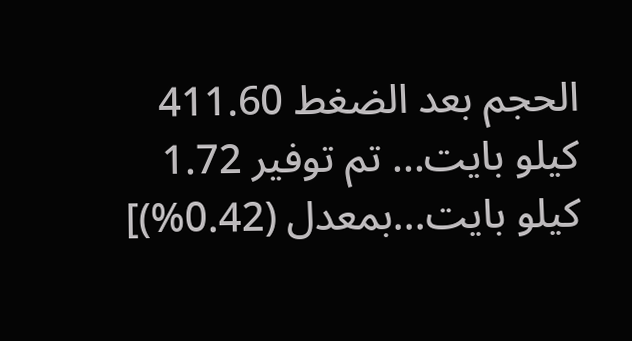الحجم بعد الضغط 411.60 كيلو بايت... تم توفير 1.72 كيلو بايت...بمعدل (0.42%)]